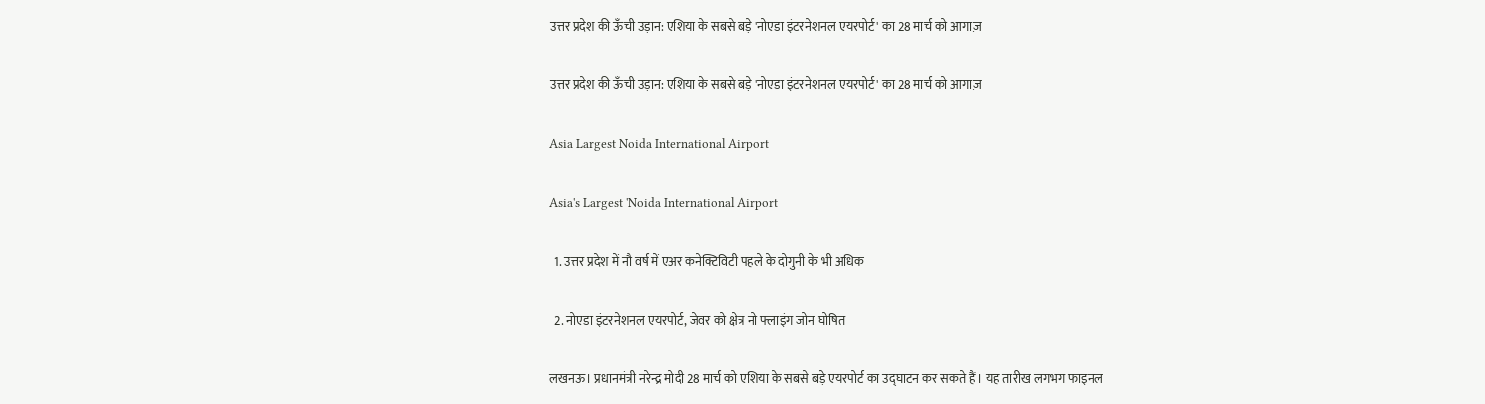उत्तर प्रदेश की ऊँची उड़ान: एशिया के सबसे बड़े 'नोएडा इंटरनेशनल एयरपोर्ट' का 28 मार्च को आगाज़

उत्तर प्रदेश की ऊँची उड़ान: एशिया के सबसे बड़े 'नोएडा इंटरनेशनल एयरपोर्ट' का 28 मार्च को आगाज़

Asia Largest Noida International Airport

Asia's Largest 'Noida International Airport

  1. उत्तर प्रदेश में नौ वर्ष में एअर कनेक्टिविटी पहले के दोगुनी के भी अधिक

  2. नोएडा इंटरनेशनल एयरपोर्ट, जेवर को क्षेत्र नो फ्लाइंग जोन घोषित

लखनऊ। प्रधानमंत्री नरेन्द्र मोदी 28 मार्च को एशिया के सबसे बड़े एयरपोर्ट का उद्घाटन कर सकते हैं। यह तारीख लगभग फाइनल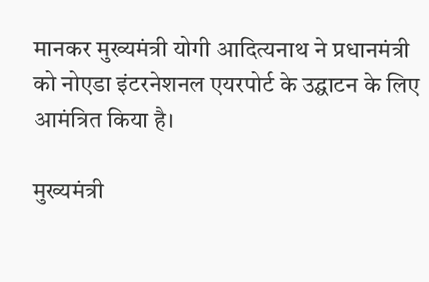मानकर मुख्यमंत्री योगी आदित्यनाथ ने प्रधानमंत्री को नोएडा इंटरनेशनल एयरपोर्ट के उद्घाटन के लिए आमंत्रित किया है।

मुख्यमंत्री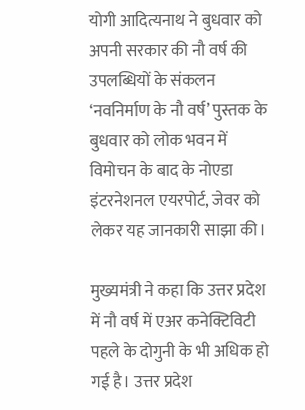योगी आदित्यनाथ ने बुधवार को अपनी सरकार की नौ वर्ष की उपलब्धियों के संकलन ‘नवनिर्माण के नौ वर्ष’ पुस्तक के बुधवार को लोक भवन में विमोचन के बाद के नोएडा इंटरनेशनल एयरपोर्ट, जेवर को लेकर यह जानकारी साझा की।

मुख्यमंत्री ने कहा कि उत्तर प्रदेश में नौ वर्ष में एअर कनेक्टिविटी पहले के दोगुनी के भी अधिक हो गई है। उत्तर प्रदेश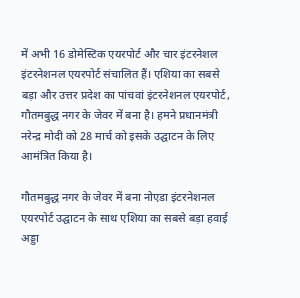में अभी 16 डोमेस्टिक एयरपोर्ट और चार इंटरनेशल इंटरनेशनल एयरपोर्ट संचालित हैं। एशिया का सबसे बड़ा और उत्तर प्रदेश का पांचवां इंटरनेशनल एयरपोर्ट, गौतमबुद्ध नगर के जेवर में बना है। हमने प्रधानमंत्री नरेन्द्र मोदी को 28 मार्च को इसके उद्घाटन के लिए आमंत्रित किया है।

गौतमबुद्ध नगर के जेवर में बना नोएडा इंटरनेशनल एयरपोर्ट उद्घाटन के साथ एशिया का सबसे बड़ा हवाई अड्डा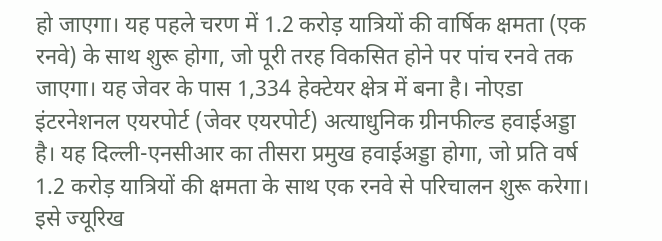हो जाएगा। यह पहले चरण में 1.2 करोड़ यात्रियों की वार्षिक क्षमता (एक रनवे) के साथ शुरू होगा, जो पूरी तरह विकसित होने पर पांच रनवे तक जाएगा। यह जेवर के पास 1,334 हेक्टेयर क्षेत्र में बना है। नोएडा इंटरनेशनल एयरपोर्ट (जेवर एयरपोर्ट) अत्याधुनिक ग्रीनफील्ड हवाईअड्डा है। यह दिल्ली-एनसीआर का तीसरा प्रमुख हवाईअड्डा होगा, जो प्रति वर्ष 1.2 करोड़ यात्रियों की क्षमता के साथ एक रनवे से परिचालन शुरू करेगा। इसे ज्यूरिख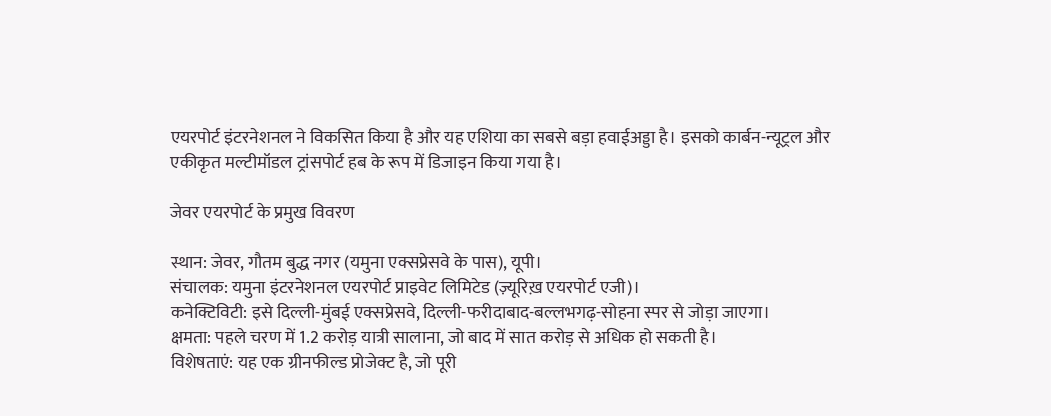एयरपोर्ट इंटरनेशनल ने विकसित किया है और यह एशिया का सबसे बड़ा हवाईअड्डा है। इसको कार्बन-न्यूट्रल और एकीकृत मल्टीमॉडल ट्रांसपोर्ट हब के रूप में डिजाइन किया गया है।

जेवर एयरपोर्ट के प्रमुख विवरण

स्थान: जेवर, गौतम बुद्ध नगर (यमुना एक्सप्रेसवे के पास), यूपी।
संचालक: यमुना इंटरनेशनल एयरपोर्ट प्राइवेट लिमिटेड (ज़्यूरिख़ एयरपोर्ट एजी)।
कनेक्टिविटी: इसे दिल्ली-मुंबई एक्सप्रेसवे, दिल्ली-फरीदाबाद-बल्लभगढ़-सोहना स्पर से जोड़ा जाएगा।
क्षमता: पहले चरण में 1.2 करोड़ यात्री सालाना, जो बाद में सात करोड़ से अधिक हो सकती है।
विशेषताएं: यह एक ग्रीनफील्ड प्रोजेक्ट है, जो पूरी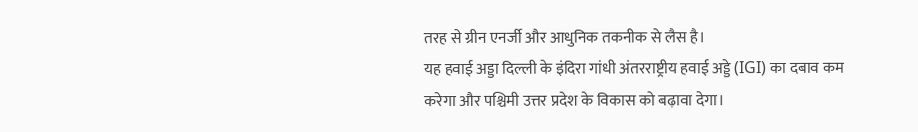तरह से ग्रीन एनर्जी और आधुनिक तकनीक से लैस है।
यह हवाई अड्डा दिल्ली के इंदिरा गांधी अंतरराष्ट्रीय हवाई अड्डे (IGI) का दबाव कम करेगा और पश्चिमी उत्तर प्रदेश के विकास को बढ़ावा देगा।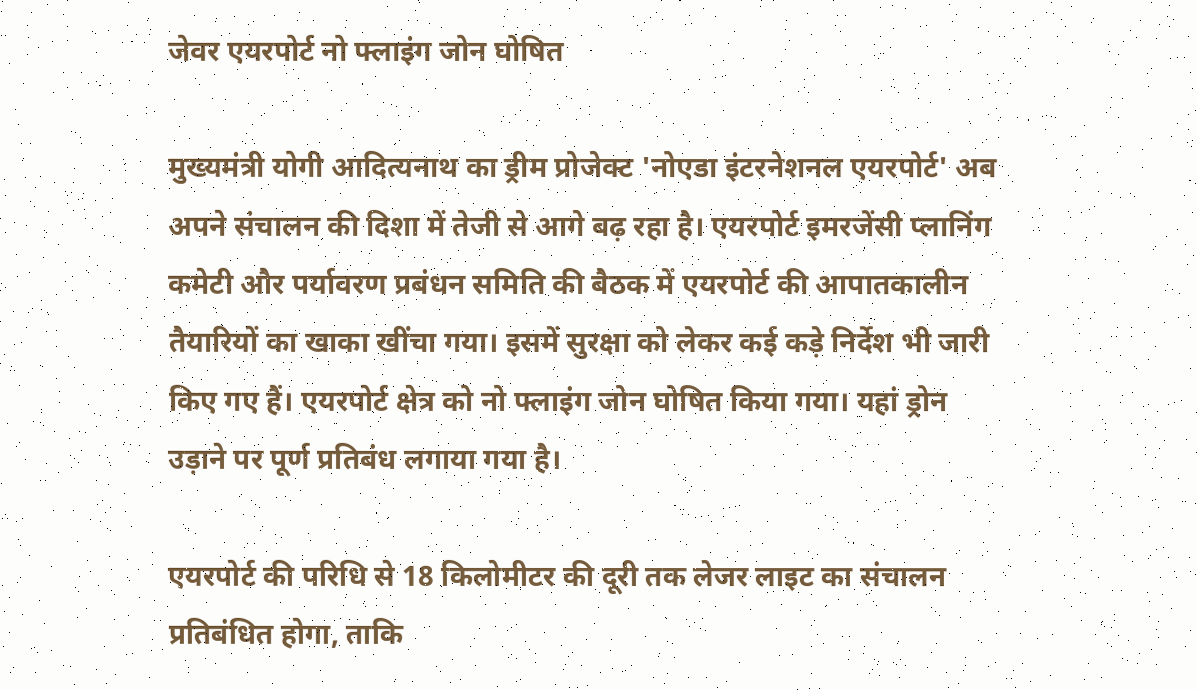जेवर एयरपोर्ट नो फ्लाइंग जोन घोषित

मुख्यमंत्री योगी आदित्यनाथ का ड्रीम प्रोजेक्ट 'नोएडा इंटरनेशनल एयरपोर्ट' अब अपने संचालन की दिशा में तेजी से आगे बढ़ रहा है। एयरपोर्ट इमरजेंसी प्लानिंग कमेटी और पर्यावरण प्रबंधन समिति की बैठक में एयरपोर्ट की आपातकालीन तैयारियों का खाका खींचा गया। इसमें सुरक्षा को लेकर कई कड़े निर्देश भी जारी किए गए हैं। एयरपोर्ट क्षेत्र को नो फ्लाइंग जोन घोषित किया गया। यहां ड्रोन उड़ाने पर पूर्ण प्रतिबंध लगाया गया है।

एयरपोर्ट की परिधि से 18 किलोमीटर की दूरी तक लेजर लाइट का संचालन प्रतिबंधित होगा, ताकि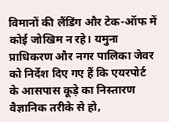विमानों की लैंडिंग और टेक-ऑफ में कोई जोखिम न रहे। यमुना प्राधिकरण और नगर पालिका जेवर को निर्देश दिए गए हैं कि एयरपोर्ट के आसपास कूड़े का निस्तारण वैज्ञानिक तरीके से हो,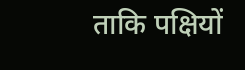ताकि पक्षियों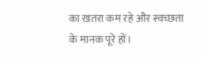का खतरा कम रहे और स्वच्छता के मानक पूरे हों।